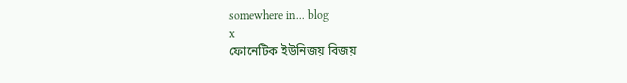somewhere in... blog
x
ফোনেটিক ইউনিজয় বিজয়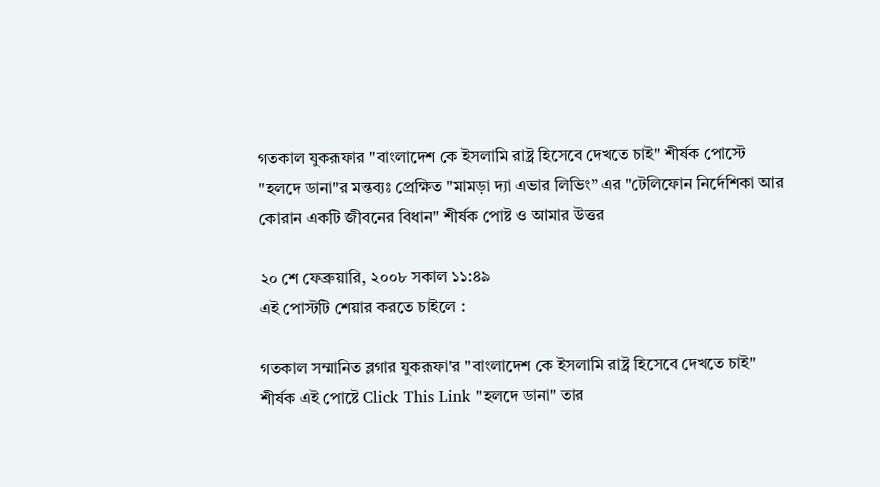গতকাল যুকরূফার "বাংলাদেশ কে ইসলামি রাষ্ট্র হিসেবে দেখতে চাই" শীর্ষক পোস্টে "হলদে ডানা"র মন্তব্যঃ প্রেক্ষিত "মামড়া দ্যা এভার লিভিং” এর "টেলিফোন নির্দেশিকা আর কোরান একটি জীবনের বিধান" শীর্ষক পোষ্ট ও আমার উত্তর

২০ শে ফেব্রুয়ারি, ২০০৮ সকাল ১১:৪৯
এই পোস্টটি শেয়ার করতে চাইলে :

গতকাল সম্মানিত ব্লগার যুকরূফা'র "বাংলাদেশ কে ইসলামি রাষ্ট্র হিসেবে দেখতে চাই" শীর্ষক এই পোষ্টে Click This Link "হলদে ডানা" তার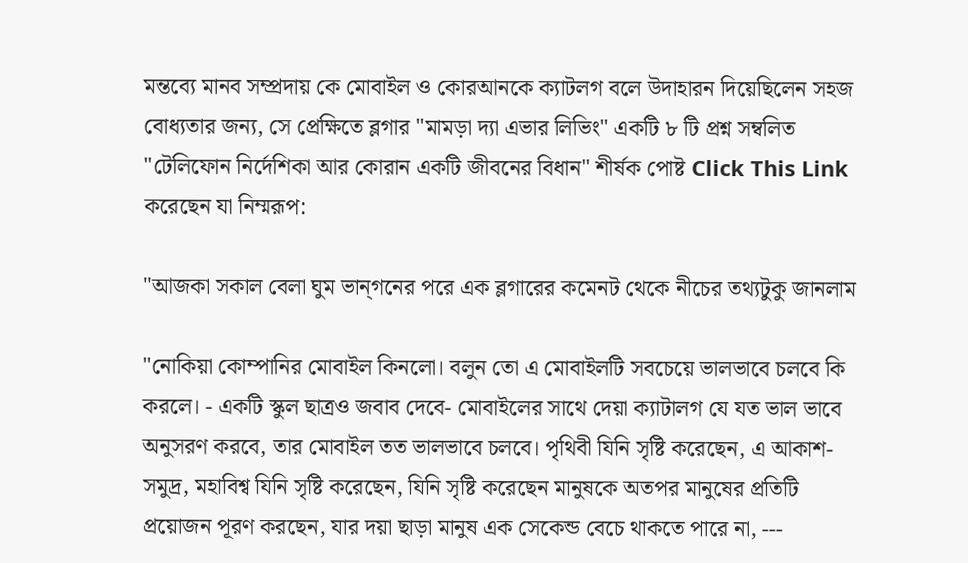মন্তব্যে মানব সম্প্রদায় কে মোবাইল ও কোরআনকে ক্যাটলগ বলে উদাহারন দিয়েছিলেন সহজ বোধ্যতার জন্য, সে প্রেক্ষিতে ব্লগার "মামড়া দ্যা এভার লিভিং" একটি ৮ টি প্রশ্ন সম্বলিত "টেলিফোন নির্দেশিকা আর কোরান একটি জীবনের বিধান" শীর্ষক পোষ্ট Click This Link করেছেন যা নিম্মরূপ:

"আজকা সকাল বেলা ঘুম ভান্গনের পরে এক ব্লগারের কমেনট থেকে নীচের তথ্যটুকু জানলাম

"নোকিয়া কোম্পানির মোবাইল কিনলো। বলুন তো এ মোবাইলটি সবচেয়ে ভালভাবে চলবে কি করলে। - একটি স্কুল ছাত্রও জবাব দেবে- মোবাইলের সাথে দেয়া ক্যাটালগ যে যত ভাল ভাবে অনুসরণ করবে, তার মোবাইল তত ভালভাবে চলবে। পৃথিবী যিনি সৃষ্টি করেছেন, এ আকাশ- সমুদ্র, মহাবিশ্ব যিনি সৃষ্টি করেছেন, যিনি সৃষ্টি করেছেন মানুষকে অতপর মানুষের প্রতিটি প্রয়োজন পূরণ করছেন, যার দয়া ছাড়া মানুষ এক সেকেন্ড বেচে থাকতে পারে না, ---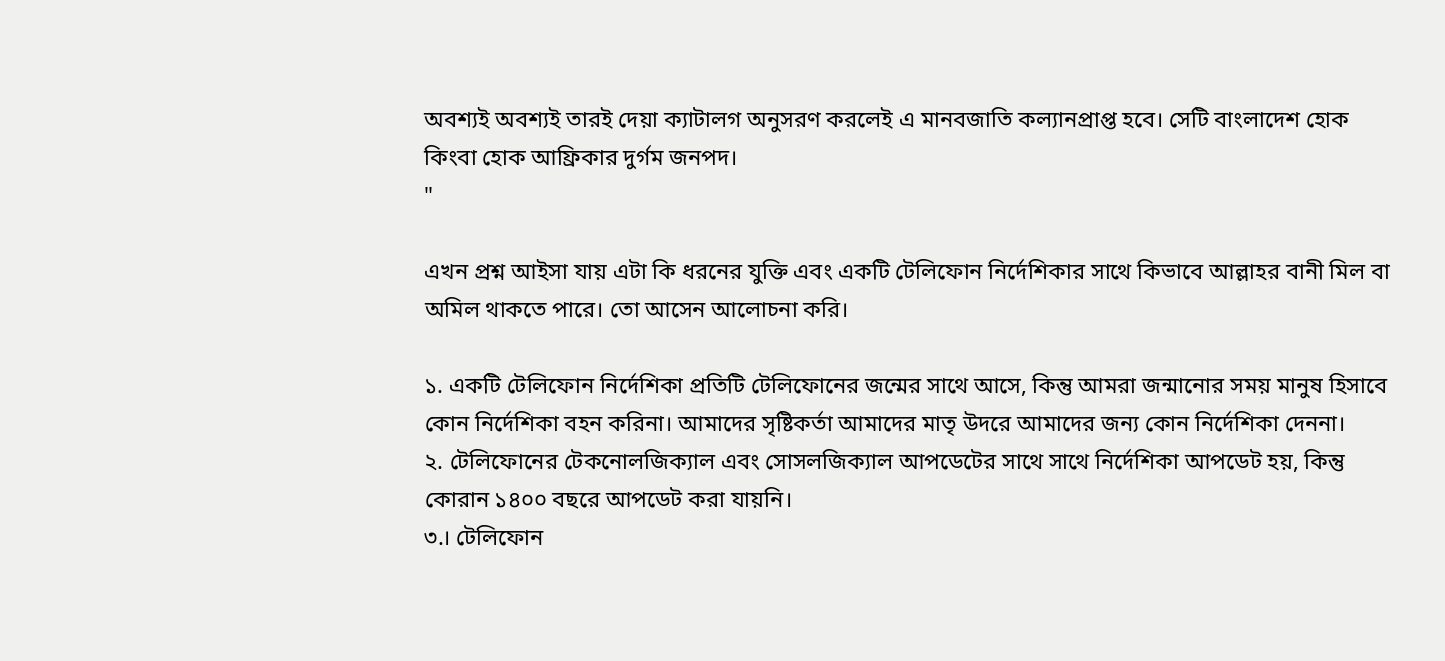অবশ্যই অবশ্যই তারই দেয়া ক্যাটালগ অনুসরণ করলেই এ মানবজাতি কল্যানপ্রাপ্ত হবে। সেটি বাংলাদেশ হোক কিংবা হোক আফ্রিকার দুর্গম জনপদ।
"

এখন প্রশ্ন আইসা যায় এটা কি ধরনের যুক্তি এবং একটি টেলিফোন নির্দেশিকার সাথে কিভাবে আল্লাহর বানী মিল বা অমিল থাকতে পারে। তো আসেন আলোচনা করি।

১. একটি টেলিফোন নির্দেশিকা প্রতিটি টেলিফোনের জন্মের সাথে আসে, কিন্তু আমরা জন্মানোর সময় মানুষ হিসাবে কোন নির্দেশিকা বহন করিনা। আমাদের সৃষ্টিকর্তা আমাদের মাতৃ উদরে আমাদের জন্য কোন নির্দেশিকা দেননা।
২. টেলিফোনের টেকনোলজিক্যাল এবং সোসলজিক্যাল আপডেটের সাথে সাথে নির্দেশিকা আপডেট হয়, কিন্তু কোরান ১৪০০ বছরে আপডেট করা যায়নি।
৩.। টেলিফোন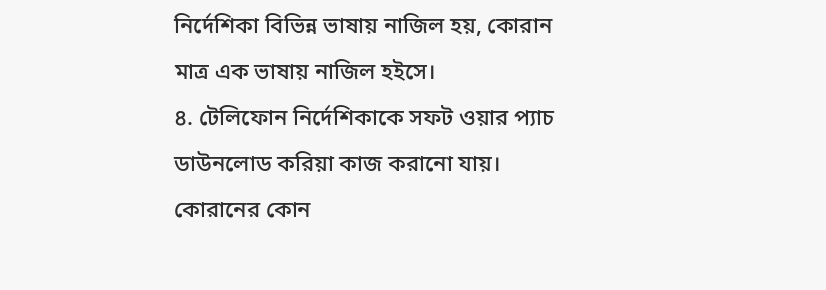নির্দেশিকা বিভিন্ন ভাষায় নাজিল হয়, কোরান মাত্র এক ভাষায় নাজিল হইসে।
৪. টেলিফোন নির্দেশিকাকে সফট ওয়ার প্যাচ ডাউনলোড করিয়া কাজ করানো যায়। কোরানের কোন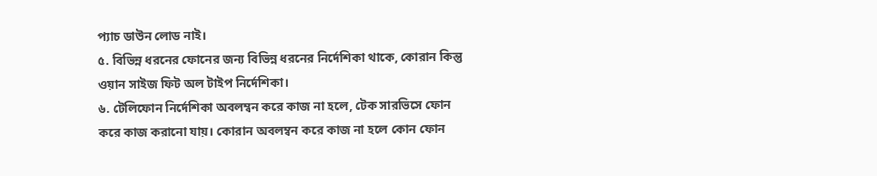প্যাচ ডাউন লোড নাই।
৫. বিভিন্ন ধরনের ফোনের জন্য বিভিন্ন ধরনের নির্দেশিকা থাকে, কোরান কিন্তু ওয়ান সাইজ ফিট অল টাইপ নির্দেশিকা।
৬. টেলিফোন নির্দেশিকা অবলম্বন করে কাজ না হলে, টেক সারভিসে ফোন করে কাজ করানো যায়। কোরান অবলম্বন করে কাজ না হলে কোন ফোন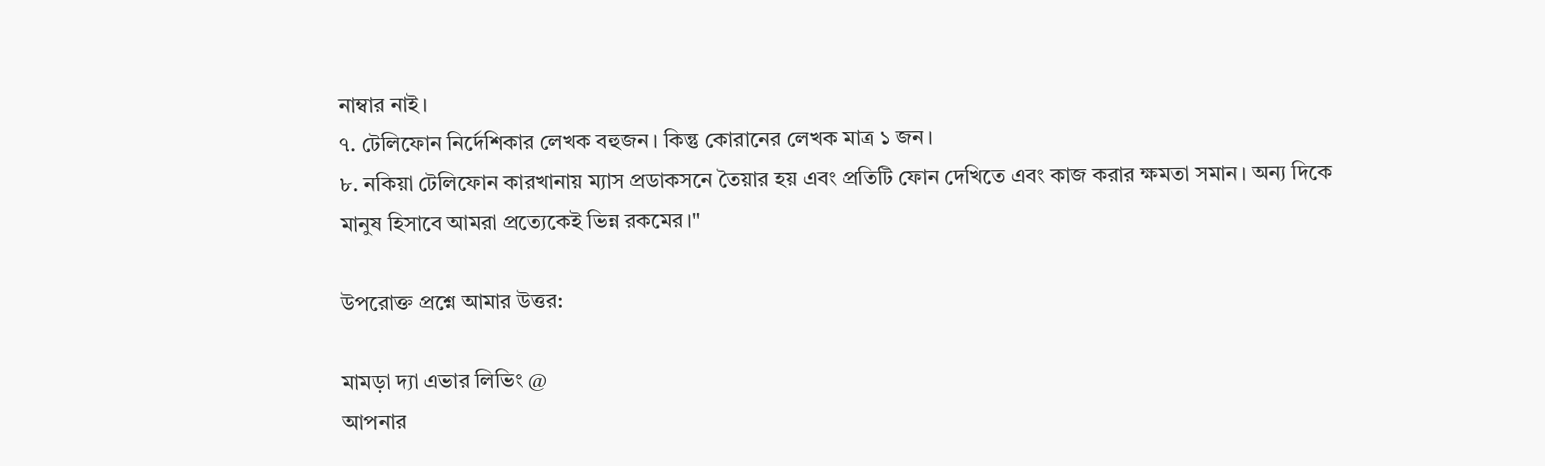নাম্বার নাই।
৭. টেলিফোন নির্দেশিকার লেখক বহুজন। কিন্তু কোরানের লেখক মাত্র ১ জন।
৮. নকিয়া টেলিফোন কারখানায় ম্যাস প্রডাকসনে তৈয়ার হয় এবং প্রতিটি ফোন দেখিতে এবং কাজ করার ক্ষমতা সমান। অন্য দিকে মানুষ হিসাবে আমরা প্রত্যেকেই ভিন্ন রকমের।"

উপরোক্ত প্রশ্নে আমার উত্তর:

মামড়া দ্যা এভার লিভিং @
আপনার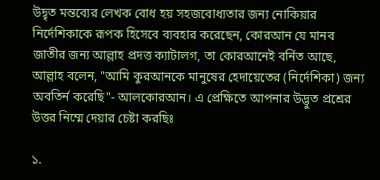উদ্বৃত মন্তব্যের লেখক বোধ হয় সহজবোধ্যতার জন্য নোকিয়ার নির্দেশিকাকে রূপক হিসেবে ব্যবহার করেছেন, কোরআন যে মানব জাতীর জন্য আল্লাহ প্রদত্ত ক্যাটালগ, তা কোরআনেই বর্নিত আছে, আল্লাহ বলেন, "আমি কুরআনকে মানুষের হেদায়েতের (নির্দেশিকা) জন্য অবতির্ন করেছি"- আলকোরআন। এ প্রেক্ষিতে আপনার উদ্ভুত প্রশ্রের উত্তর নিম্মে দেয়ার চেষ্টা করছিঃ

১.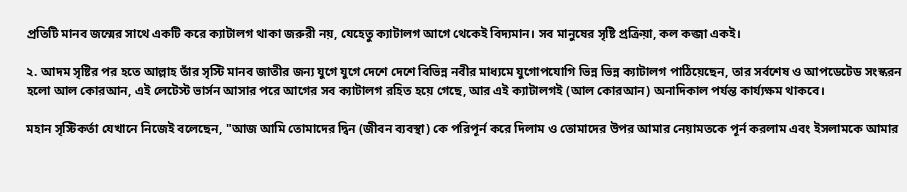প্রতিটি মানব জন্মের সাথে একটি করে ক্যাটালগ থাকা জরুরী নয়, যেহেতু ক্যাটালগ আগে থেকেই বিদ্যমান। সব মানুষের সৃষ্টি প্রক্রিয়া, কল কব্জা একই।

২. আদম সৃষ্টির পর হতে আল্লাহ তাঁর সৃস্টি মানব জাতীর জন্য যুগে যুগে দেশে দেশে বিভিন্ন নবীর মাধ্যমে যুগোপযোগি ভিন্ন ভিন্ন ক্যাটালগ পাঠিয়েছেন, তার সর্বশেষ ও আপডেটেড সংস্করন হলো আল কোরআন, এই লেটেস্ট ভার্সন আসার পরে আগের সব ক্যাটালগ রহিত হয়ে গেছে, আর এই ক্যাটালগই (আল কোরআন) অনাদিকাল পর্যন্ত কার্য্যক্ষম থাকবে।

মহান সৃস্টিকর্তা যেখানে নিজেই বলেছেন, "আজ আমি তোমাদের দ্বিন (জীবন ব্যবস্থা) কে পরিপূর্ন করে দিলাম ও তোমাদের উপর আমার নেয়ামতকে পূর্ন করলাম এবং ইসলামকে আমার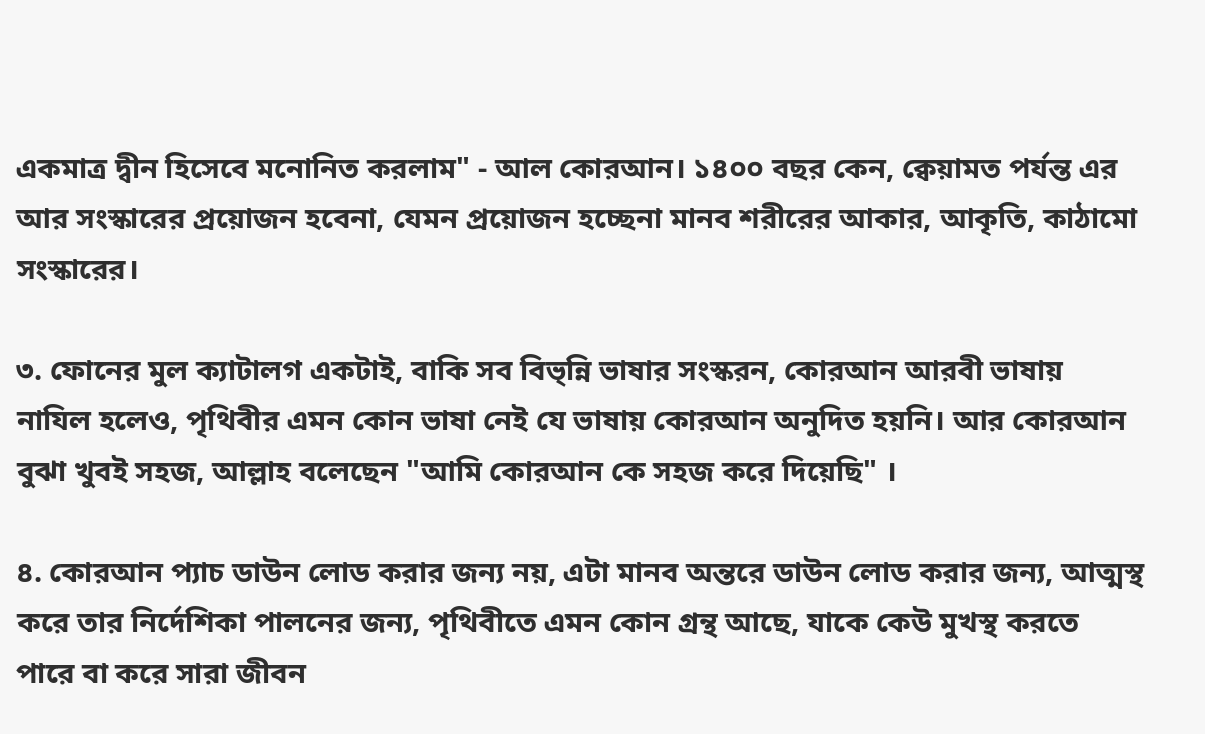একমাত্র দ্বীন হিসেবে মনোনিত করলাম" - আল কোরআন। ১৪০০ বছর কেন, ক্বেয়ামত পর্যন্ত এর আর সংস্কারের প্রয়োজন হবেনা, যেমন প্রয়োজন হচ্ছেনা মানব শরীরের আকার, আকৃতি, কাঠামো সংস্কারের।

৩. ফোনের মুল ক্যাটালগ একটাই, বাকি সব বিভ্ন্নি ভাষার সংস্করন, কোরআন আরবী ভাষায় নাযিল হলেও, পৃথিবীর এমন কোন ভাষা নেই যে ভাষায় কোরআন অনুদিত হয়নি। আর কোরআন বুঝা খুবই সহজ, আল্লাহ বলেছেন "আমি কোরআন কে সহজ করে দিয়েছি" ।

৪. কোরআন প্যাচ ডাউন লোড করার জন্য নয়, এটা মানব অন্তরে ডাউন লোড করার জন্য, আত্মস্থ করে তার নির্দেশিকা পালনের জন্য, পৃথিবীতে এমন কোন গ্রন্থ আছে, যাকে কেউ মুখস্থ করতে পারে বা করে সারা জীবন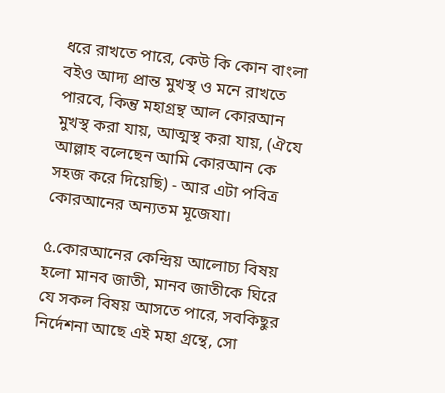ধরে রাখতে পারে, কেউ কি কোন বাংলা বইও আদ্য প্রান্ত মুখস্থ ও মনে রাখতে পারবে, কিন্তু মহাগ্রন্থ আল কোরআন মুখস্থ করা যায়, আত্মস্থ করা যায়, (ঐযে আল্লাহ বলেছেন আমি কোরআন কে সহজ করে দিয়েছি) - আর এটা পবিত্র কোরআনের অন্যতম মূজেযা।

৫.কোরআনের কেন্দ্রিয় আলোচ্য বিষয় হলো মানব জাতী, মানব জাতীকে ঘিরে যে সকল বিষয় আসতে পারে, সবকিছুর নির্দেশনা আছে এই মহা গ্রন্থে, সো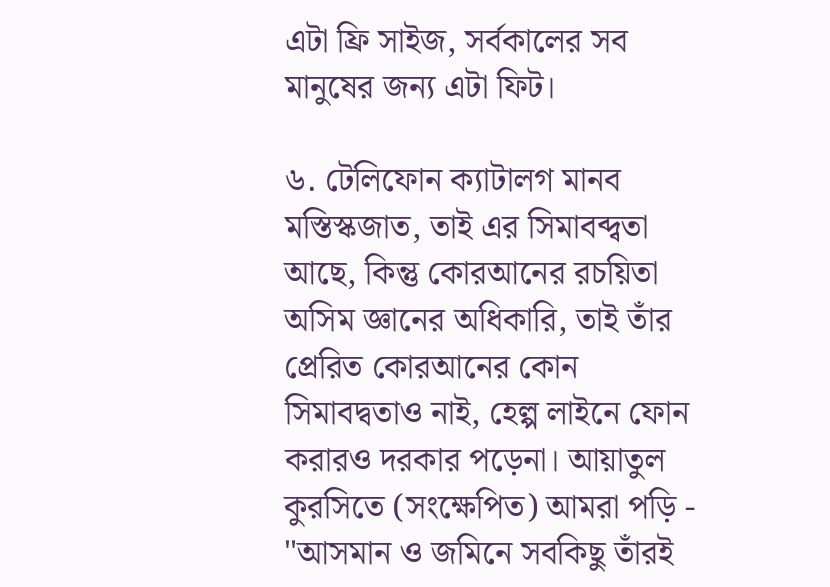এটা ফ্রি সাইজ, সর্বকালের সব মানুষের জন্য এটা ফিট।

৬. টেলিফোন ক্যাটালগ মানব মস্তিস্কজাত, তাই এর সিমাবব্দ্বতা আছে, কিন্তু কোরআনের রচয়িতা অসিম জ্ঞানের অধিকারি, তাই তাঁর প্রেরিত কোরআনের কোন সিমাবদ্বতাও নাই, হেল্প লাইনে ফোন করারও দরকার পড়েনা। আয়াতুল কুরসিতে (সংক্ষেপিত) আমরা পড়ি - "আসমান ও জমিনে সবকিছু তাঁরই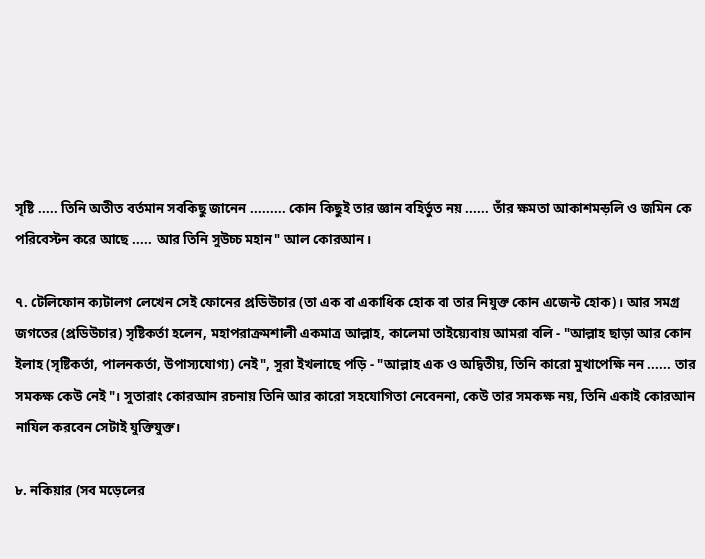সৃষ্টি ..... তিনি অতীত বর্তমান সবকিছু জানেন ......... কোন কিছুই তার জ্ঞান বহির্ভুত নয় ...... তাঁর ক্ষমতা আকাশমন্ড়লি ও জমিন কে পরিবেস্টন করে আছে ..... আর তিনি সুউচ্চ মহান" আল কোরআন।

৭. টেলিফোন ক্যটালগ লেখেন সেই ফোনের প্রডিউচার (তা এক বা একাধিক হোক বা তার নিযুক্ত কোন এজেন্ট হোক)। আর সমগ্র জগতের (প্রডিউচার) সৃষ্টিকর্তা হলেন, মহাপরাক্রমশালী একমাত্র আল্লাহ, কালেমা তাইয়্যেবায় আমরা বলি - "আল্লাহ ছাড়া আর কোন ইলাহ (সৃষ্টিকর্তা, পালনকর্তা, উপাস্যযোগ্য) নেই", সুরা ইখলাছে পড়ি - "আল্লাহ এক ও অদ্বিতীয়, তিনি কারো মুখাপেক্ষি নন ...... তার সমকক্ষ কেউ নেই"। সুতারাং কোরআন রচনায় তিনি আর কারো সহযোগিতা নেবেননা, কেউ তার সমকক্ষ নয়, তিনি একাই কোরআন নাযিল করবেন সেটাই যুক্তিযুক্ত।

৮. নকিয়ার (সব মড়েলের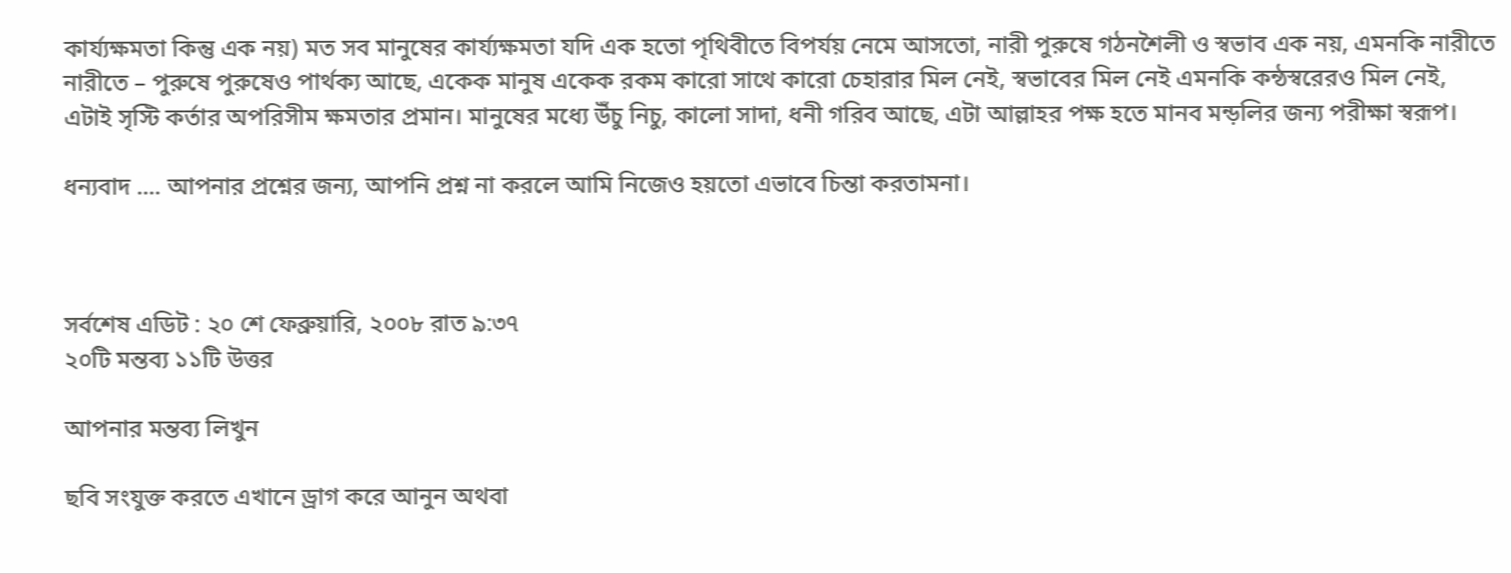কার্য্যক্ষমতা কিন্তু এক নয়) মত সব মানুষের কার্য্যক্ষমতা যদি এক হতো পৃথিবীতে বিপর্যয় নেমে আসতো, নারী পুরুষে গঠনশৈলী ও স্বভাব এক নয়, এমনকি নারীতে নারীতে – পুরুষে পুরুষেও পার্থক্য আছে, একেক মানুষ একেক রকম কারো সাথে কারো চেহারার মিল নেই, স্বভাবের মিল নেই এমনকি কন্ঠস্বরেরও মিল নেই, এটাই সৃস্টি কর্তার অপরিসীম ক্ষমতার প্রমান। মানুষের মধ্যে উঁচু নিচু, কালো সাদা, ধনী গরিব আছে, এটা আল্লাহর পক্ষ হতে মানব মন্ড়লির জন্য পরীক্ষা স্বরূপ।

ধন্যবাদ .... আপনার প্রশ্নের জন্য, আপনি প্রশ্ন না করলে আমি নিজেও হয়তো এভাবে চিন্তা করতামনা।



সর্বশেষ এডিট : ২০ শে ফেব্রুয়ারি, ২০০৮ রাত ৯:৩৭
২০টি মন্তব্য ১১টি উত্তর

আপনার মন্তব্য লিখুন

ছবি সংযুক্ত করতে এখানে ড্রাগ করে আনুন অথবা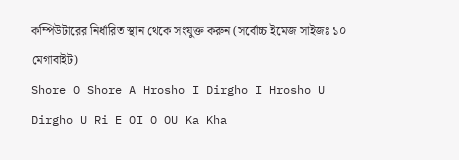কম্পিউটারের নির্ধারিত স্থান থেকে সংযুক্ত করুন (সর্বোচ্চ ইমেজ সাইজঃ ১০ মেগাবাইট)
Shore O Shore A Hrosho I Dirgho I Hrosho U Dirgho U Ri E OI O OU Ka Kha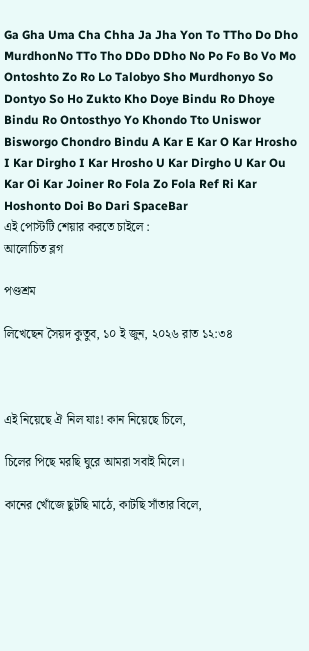Ga Gha Uma Cha Chha Ja Jha Yon To TTho Do Dho MurdhonNo TTo Tho DDo DDho No Po Fo Bo Vo Mo Ontoshto Zo Ro Lo Talobyo Sho Murdhonyo So Dontyo So Ho Zukto Kho Doye Bindu Ro Dhoye Bindu Ro Ontosthyo Yo Khondo Tto Uniswor Bisworgo Chondro Bindu A Kar E Kar O Kar Hrosho I Kar Dirgho I Kar Hrosho U Kar Dirgho U Kar Ou Kar Oi Kar Joiner Ro Fola Zo Fola Ref Ri Kar Hoshonto Doi Bo Dari SpaceBar
এই পোস্টটি শেয়ার করতে চাইলে :
আলোচিত ব্লগ

পণ্ডশ্রম

লিখেছেন সৈয়দ কুতুব, ১০ ই জুন, ২০২৬ রাত ১২:৩৪



এই নিয়েছে ঐ নিল যাঃ! কান নিয়েছে চিলে,

চিলের পিছে মরছি ঘুরে আমরা সবাই মিলে।

কানের খোঁজে ছুটছি মাঠে, কাটছি সাঁতার বিলে,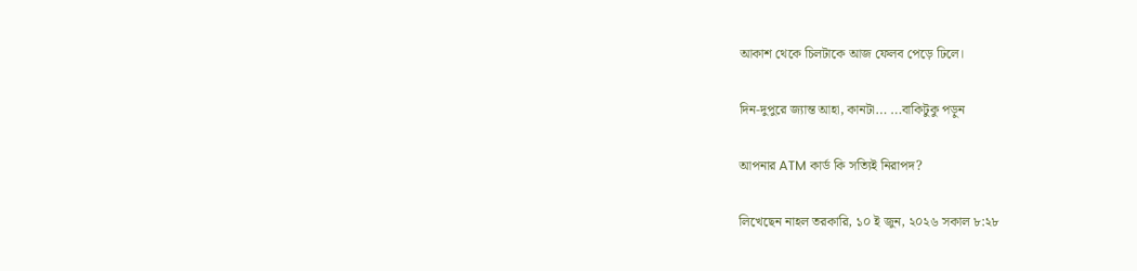আকাশ থেকে চিলটাকে আজ ফেলব পেড়ে ঢিলে।

দিন-দুপুরে জ্যান্ত আহা, কানটা... ...বাকিটুকু পড়ুন

আপনার ATM কার্ড কি সত্যিই নিরাপদ?

লিখেছেন নাহল তরকারি, ১০ ই জুন, ২০২৬ সকাল ৮:২৮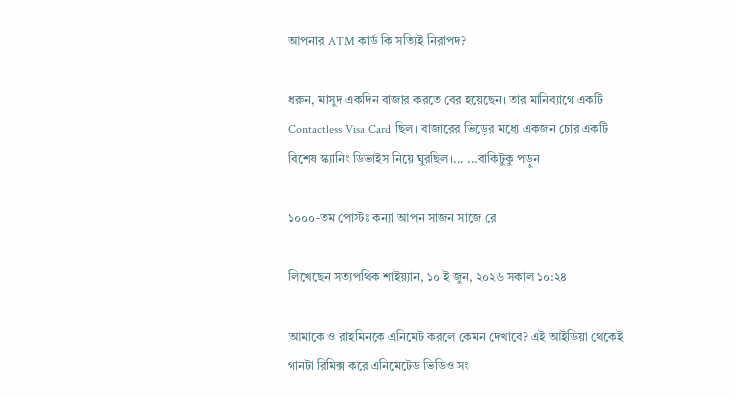আপনার ATM কার্ড কি সত্যিই নিরাপদ?

ধরুন, মাসুদ একদিন বাজার করতে বের হয়েছেন। তার মানিব্যাগে একটি Contactless Visa Card ছিল। বাজারের ভিড়ের মধ্যে একজন চোর একটি বিশেষ স্ক্যানিং ডিভাইস নিয়ে ঘুরছিল।... ...বাকিটুকু পড়ুন

১০০০-তম পোস্টঃ কন্যা আপন সাজন সাজে রে

লিখেছেন সত্যপথিক শাইয়্যান, ১০ ই জুন, ২০২৬ সকাল ১০:২৪

আমাকে ও রাহমিনকে এনিমেট করলে কেমন দেখাবে? এই আইডিয়া থেকেই গানটা রিমিক্স করে এনিমেটেড ভিডিও সং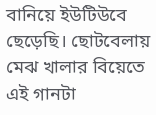বানিয়ে ইউটিউবে ছেড়েছি। ছোটবেলায় মেঝ খালার বিয়েতে এই গানটা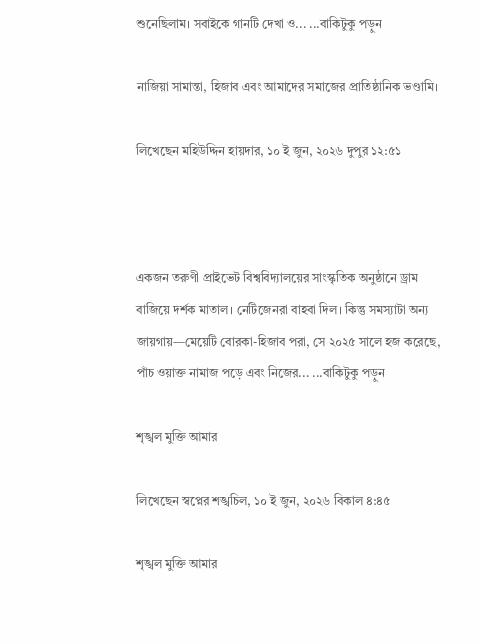শুনেছিলাম। সবাইকে গানটি দেখা ও... ...বাকিটুকু পড়ুন

নাজিয়া সামান্তা, হিজাব এবং আমাদের সমাজের প্রাতিষ্ঠানিক ভণ্ডামি।

লিখেছেন মহিউদ্দিন হায়দার, ১০ ই জুন, ২০২৬ দুপুর ১২:৫১



একজন তরুণী প্রাইভেট বিশ্ববিদ্যালয়ের সাংস্কৃতিক অনুষ্ঠানে ড্রাম বাজিয়ে দর্শক মাতাল। নেটিজেনরা বাহবা দিল। কিন্তু সমস্যাটা অন্য জায়গায়—মেয়েটি বোরকা-হিজাব পরা, সে ২০২৫ সালে হজ করেছে, পাঁচ ওয়াক্ত নামাজ পড়ে এবং নিজের... ...বাকিটুকু পড়ুন

শৃঙ্খল মুক্তি আমার

লিখেছেন স্বপ্নের শঙ্খচিল, ১০ ই জুন, ২০২৬ বিকাল ৪:৪৫

শৃঙ্খল মুক্তি আমার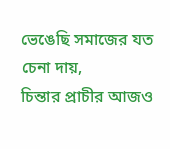ভেঙেছি সমাজের যত চেনা দায়,
চিন্তার প্রাচীর আজও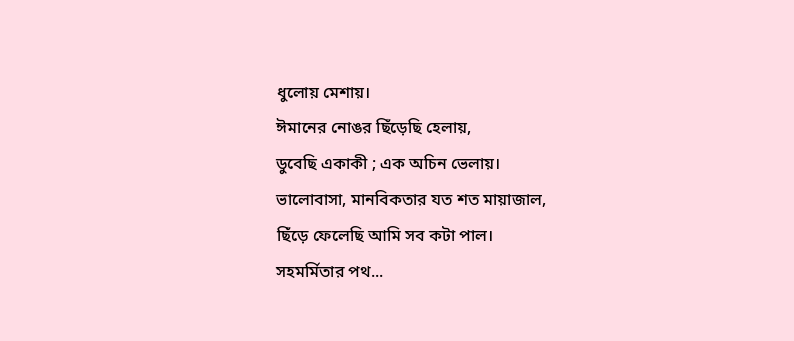ধুলোয় মেশায়।
ঈমানের নোঙর ছিঁড়েছি হেলায়,
ডুবেছি একাকী ; এক অচিন ভেলায়।
ভালোবাসা, মানবিকতার যত শত মায়াজাল,
ছিঁড়ে ফেলেছি আমি সব কটা পাল।
সহমর্মিতার পথ...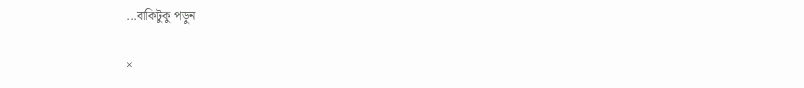...বাকিটুকু পড়ুন

×